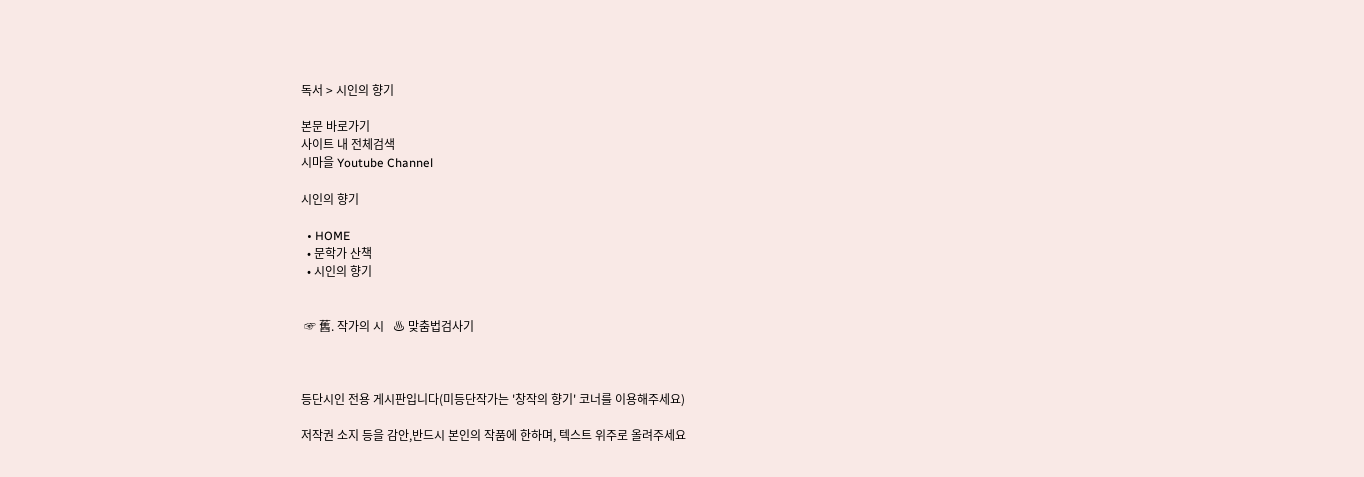독서 > 시인의 향기

본문 바로가기
사이트 내 전체검색
시마을 Youtube Channel

시인의 향기

  • HOME
  • 문학가 산책
  • 시인의 향기


 ☞ 舊. 작가의 시   ♨ 맞춤법검사기



등단시인 전용 게시판입니다(미등단작가는 '창작의 향기' 코너를 이용해주세요)

저작권 소지 등을 감안,반드시 본인의 작품에 한하며, 텍스트 위주로 올려주세요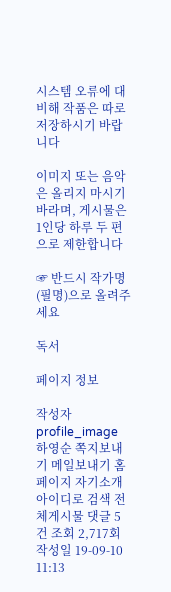시스템 오류에 대비해 작품은 따로 저장하시기 바랍니다

이미지 또는 음악은 올리지 마시기 바라며, 게시물은 1인당 하루 두 편으로 제한합니다

☞ 반드시 작가명(필명)으로 올려주세요

독서

페이지 정보

작성자 profile_image 하영순 쪽지보내기 메일보내기 홈페이지 자기소개 아이디로 검색 전체게시물 댓글 5건 조회 2,717회 작성일 19-09-10 11:13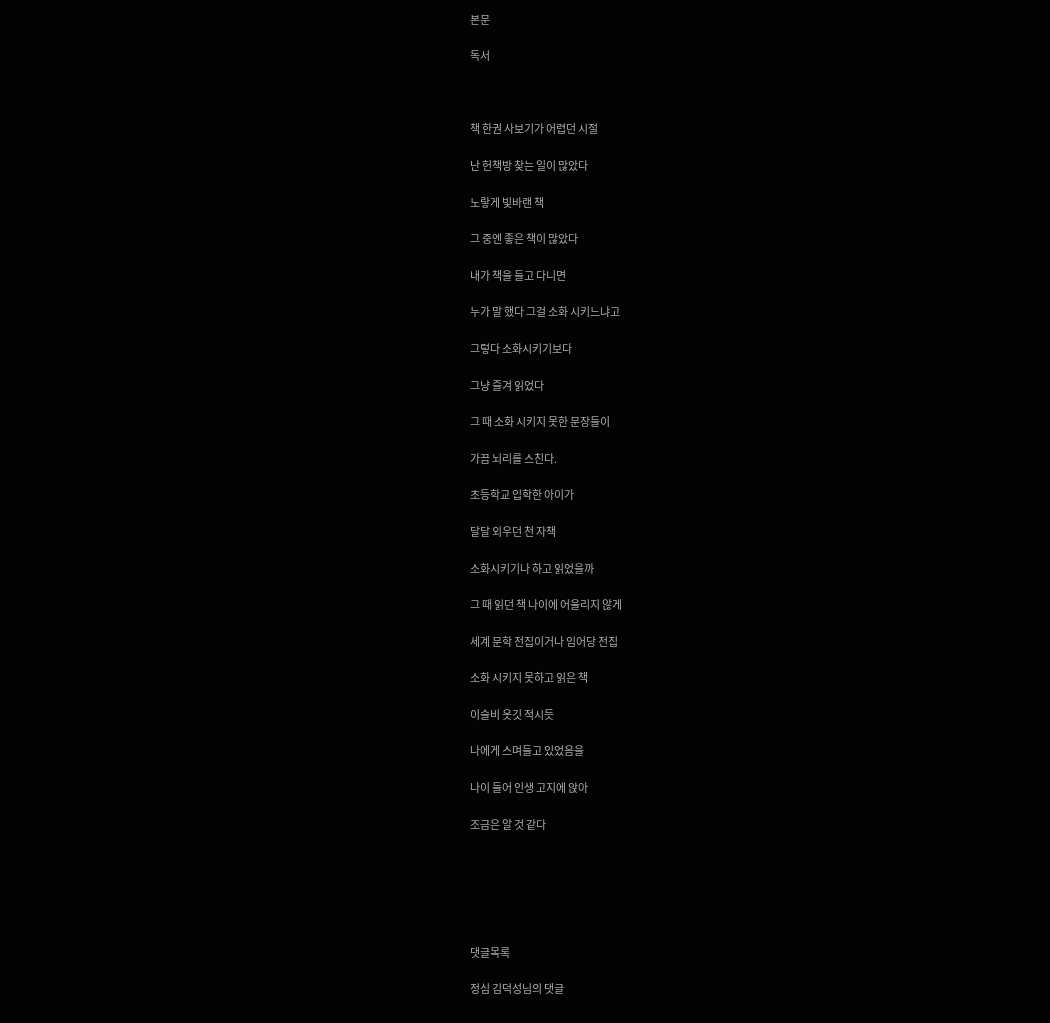본문

독서



책 한권 사보기가 어렵던 시절

난 헌책방 찾는 일이 많았다

노랗게 빛바랜 책

그 중엔 좋은 책이 많았다

내가 책을 들고 다니면

누가 말 했다 그걸 소화 시키느냐고

그렇다 소화시키기보다

그냥 즐겨 읽었다

그 때 소화 시키지 못한 문장들이

가끔 뇌리를 스친다.

초등학교 입학한 아이가

달달 외우던 천 자책

소화시키기나 하고 읽었을까

그 때 읽던 책 나이에 어울리지 않게

세계 문학 전집이거나 임어당 전집

소화 시키지 못하고 읽은 책

이슬비 옷깃 적시듯

나에게 스며들고 있었음을

나이 들어 인생 고지에 앉아

조금은 알 것 같다






댓글목록

정심 김덕성님의 댓글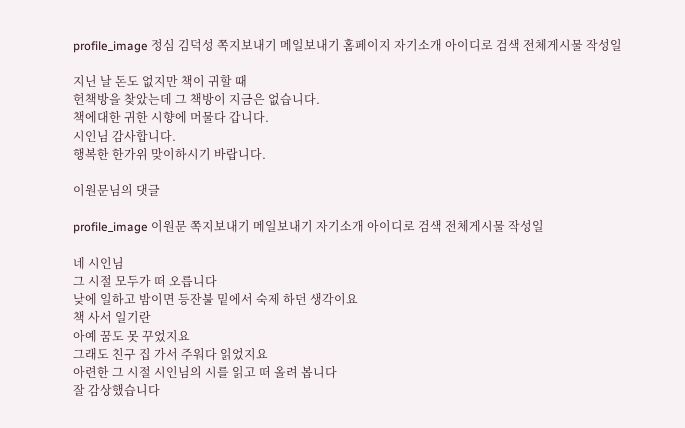profile_image 정심 김덕성 쪽지보내기 메일보내기 홈페이지 자기소개 아이디로 검색 전체게시물 작성일

지닌 날 돈도 없지만 책이 귀할 때
헌책방을 찾았는데 그 책방이 지금은 없습니다.
책에대한 귀한 시향에 머물다 갑니다.
시인님 감사합니다.
행복한 한가위 맞이하시기 바랍니다.

이원문님의 댓글

profile_image 이원문 쪽지보내기 메일보내기 자기소개 아이디로 검색 전체게시물 작성일

네 시인님
그 시절 모두가 떠 오릅니다
낮에 일하고 밤이면 등잔불 밑에서 숙제 하던 생각이요
책 사서 일기란
아예 꿈도 못 꾸었지요
그래도 친구 집 가서 주워다 읽었지요
아련한 그 시절 시인님의 시를 읽고 떠 올려 봅니다
잘 감상했습니다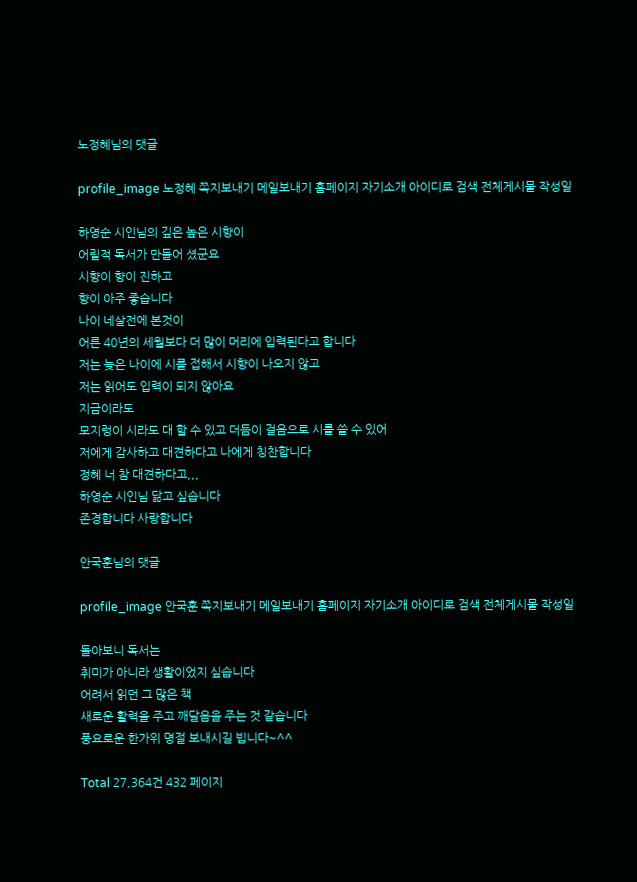노정혜님의 댓글

profile_image 노정혜 쪽지보내기 메일보내기 홈페이지 자기소개 아이디로 검색 전체게시물 작성일

하영순 시인님의 깊은 높은 시향이
어릴적 독서가 만들어 셨군요
시향이 향이 진하고
향이 아주 좋습니다
나이 네살전에 본것이
어른 40년의 세월보다 더 많이 머리에 입력된다고 합니다
저는 늦은 나이에 시를 접해서 시향이 나오지 않고
저는 읽어도 입력이 되지 않아요
지금이라도
모지렁이 시라도 대 할 수 있고 더듬이 걸음으로 시를 쓸 수 있어
저에게 감사하고 대견하다고 나에게 칭찬합니다
정혜 너 참 대견하다고,,,
하영순 시인님 닮고 싶습니다
존경합니다 사랑합니다

안국훈님의 댓글

profile_image 안국훈 쪽지보내기 메일보내기 홈페이지 자기소개 아이디로 검색 전체게시물 작성일

돌아보니 독서는
취미가 아니라 생활이었지 싶습니다
어려서 읽던 그 많은 책
새로운 활력을 주고 깨달음을 주는 것 같습니다
풍요로운 한가위 명절 보내시길 빕니다~^^

Total 27,364건 432 페이지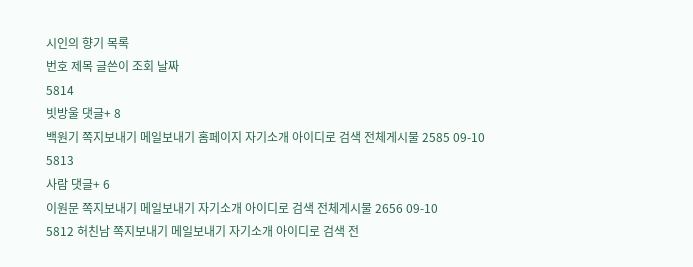시인의 향기 목록
번호 제목 글쓴이 조회 날짜
5814
빗방울 댓글+ 8
백원기 쪽지보내기 메일보내기 홈페이지 자기소개 아이디로 검색 전체게시물 2585 09-10
5813
사람 댓글+ 6
이원문 쪽지보내기 메일보내기 자기소개 아이디로 검색 전체게시물 2656 09-10
5812 허친남 쪽지보내기 메일보내기 자기소개 아이디로 검색 전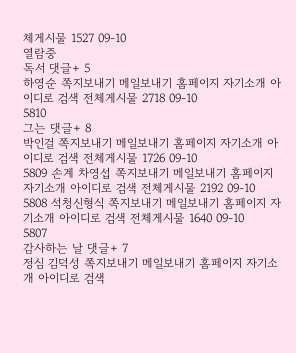체게시물 1527 09-10
열람중
독서 댓글+ 5
하영순 쪽지보내기 메일보내기 홈페이지 자기소개 아이디로 검색 전체게시물 2718 09-10
5810
그는 댓글+ 8
박인걸 쪽지보내기 메일보내기 홈페이지 자기소개 아이디로 검색 전체게시물 1726 09-10
5809 손계 차영섭 쪽지보내기 메일보내기 홈페이지 자기소개 아이디로 검색 전체게시물 2192 09-10
5808 석청신형식 쪽지보내기 메일보내기 홈페이지 자기소개 아이디로 검색 전체게시물 1640 09-10
5807
감사하는 날 댓글+ 7
정심 김덕성 쪽지보내기 메일보내기 홈페이지 자기소개 아이디로 검색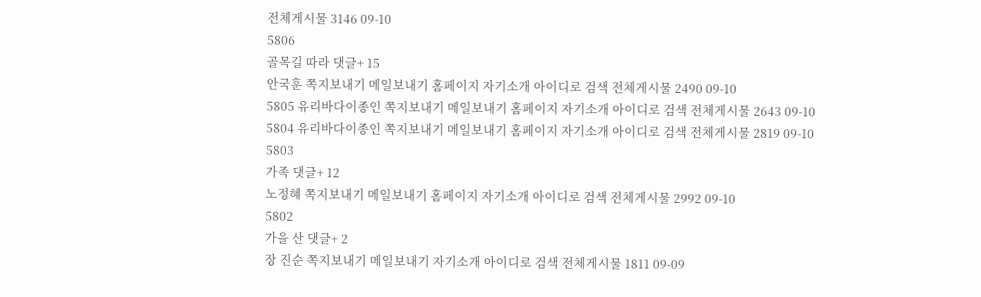전체게시물 3146 09-10
5806
골목길 따라 댓글+ 15
안국훈 쪽지보내기 메일보내기 홈페이지 자기소개 아이디로 검색 전체게시물 2490 09-10
5805 유리바다이종인 쪽지보내기 메일보내기 홈페이지 자기소개 아이디로 검색 전체게시물 2643 09-10
5804 유리바다이종인 쪽지보내기 메일보내기 홈페이지 자기소개 아이디로 검색 전체게시물 2819 09-10
5803
가족 댓글+ 12
노정혜 쪽지보내기 메일보내기 홈페이지 자기소개 아이디로 검색 전체게시물 2992 09-10
5802
가을 산 댓글+ 2
장 진순 쪽지보내기 메일보내기 자기소개 아이디로 검색 전체게시물 1811 09-09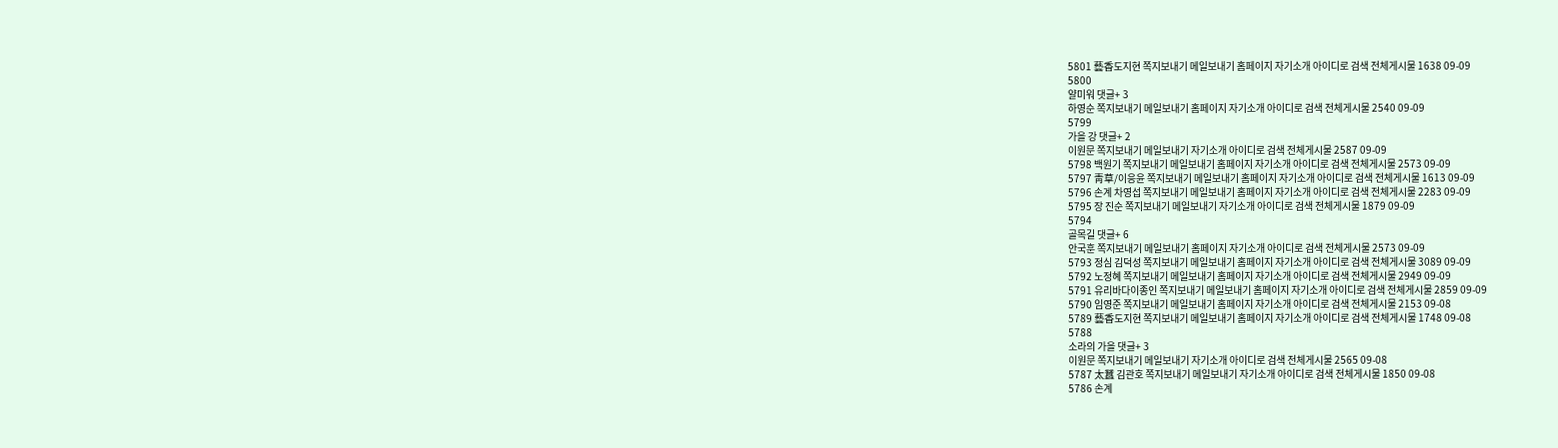5801 藝香도지현 쪽지보내기 메일보내기 홈페이지 자기소개 아이디로 검색 전체게시물 1638 09-09
5800
얄미워 댓글+ 3
하영순 쪽지보내기 메일보내기 홈페이지 자기소개 아이디로 검색 전체게시물 2540 09-09
5799
가을 강 댓글+ 2
이원문 쪽지보내기 메일보내기 자기소개 아이디로 검색 전체게시물 2587 09-09
5798 백원기 쪽지보내기 메일보내기 홈페이지 자기소개 아이디로 검색 전체게시물 2573 09-09
5797 靑草/이응윤 쪽지보내기 메일보내기 홈페이지 자기소개 아이디로 검색 전체게시물 1613 09-09
5796 손계 차영섭 쪽지보내기 메일보내기 홈페이지 자기소개 아이디로 검색 전체게시물 2283 09-09
5795 장 진순 쪽지보내기 메일보내기 자기소개 아이디로 검색 전체게시물 1879 09-09
5794
골목길 댓글+ 6
안국훈 쪽지보내기 메일보내기 홈페이지 자기소개 아이디로 검색 전체게시물 2573 09-09
5793 정심 김덕성 쪽지보내기 메일보내기 홈페이지 자기소개 아이디로 검색 전체게시물 3089 09-09
5792 노정혜 쪽지보내기 메일보내기 홈페이지 자기소개 아이디로 검색 전체게시물 2949 09-09
5791 유리바다이종인 쪽지보내기 메일보내기 홈페이지 자기소개 아이디로 검색 전체게시물 2859 09-09
5790 임영준 쪽지보내기 메일보내기 홈페이지 자기소개 아이디로 검색 전체게시물 2153 09-08
5789 藝香도지현 쪽지보내기 메일보내기 홈페이지 자기소개 아이디로 검색 전체게시물 1748 09-08
5788
소라의 가을 댓글+ 3
이원문 쪽지보내기 메일보내기 자기소개 아이디로 검색 전체게시물 2565 09-08
5787 太蠶 김관호 쪽지보내기 메일보내기 자기소개 아이디로 검색 전체게시물 1850 09-08
5786 손계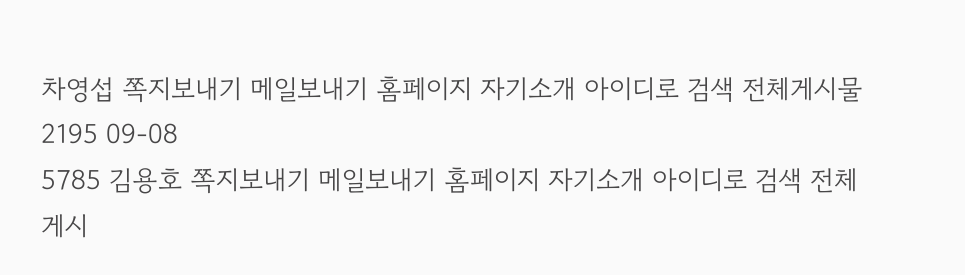차영섭 쪽지보내기 메일보내기 홈페이지 자기소개 아이디로 검색 전체게시물 2195 09-08
5785 김용호 쪽지보내기 메일보내기 홈페이지 자기소개 아이디로 검색 전체게시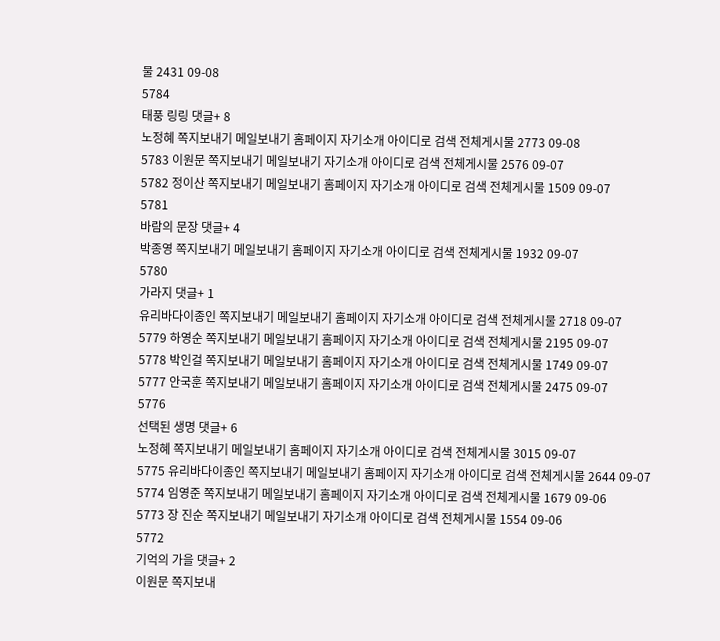물 2431 09-08
5784
태풍 링링 댓글+ 8
노정혜 쪽지보내기 메일보내기 홈페이지 자기소개 아이디로 검색 전체게시물 2773 09-08
5783 이원문 쪽지보내기 메일보내기 자기소개 아이디로 검색 전체게시물 2576 09-07
5782 정이산 쪽지보내기 메일보내기 홈페이지 자기소개 아이디로 검색 전체게시물 1509 09-07
5781
바람의 문장 댓글+ 4
박종영 쪽지보내기 메일보내기 홈페이지 자기소개 아이디로 검색 전체게시물 1932 09-07
5780
가라지 댓글+ 1
유리바다이종인 쪽지보내기 메일보내기 홈페이지 자기소개 아이디로 검색 전체게시물 2718 09-07
5779 하영순 쪽지보내기 메일보내기 홈페이지 자기소개 아이디로 검색 전체게시물 2195 09-07
5778 박인걸 쪽지보내기 메일보내기 홈페이지 자기소개 아이디로 검색 전체게시물 1749 09-07
5777 안국훈 쪽지보내기 메일보내기 홈페이지 자기소개 아이디로 검색 전체게시물 2475 09-07
5776
선택된 생명 댓글+ 6
노정혜 쪽지보내기 메일보내기 홈페이지 자기소개 아이디로 검색 전체게시물 3015 09-07
5775 유리바다이종인 쪽지보내기 메일보내기 홈페이지 자기소개 아이디로 검색 전체게시물 2644 09-07
5774 임영준 쪽지보내기 메일보내기 홈페이지 자기소개 아이디로 검색 전체게시물 1679 09-06
5773 장 진순 쪽지보내기 메일보내기 자기소개 아이디로 검색 전체게시물 1554 09-06
5772
기억의 가을 댓글+ 2
이원문 쪽지보내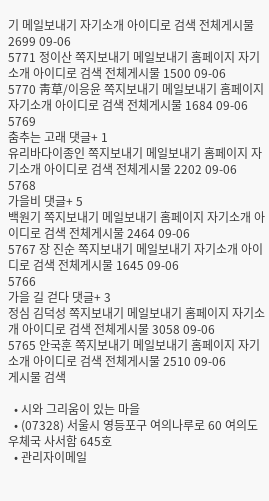기 메일보내기 자기소개 아이디로 검색 전체게시물 2699 09-06
5771 정이산 쪽지보내기 메일보내기 홈페이지 자기소개 아이디로 검색 전체게시물 1500 09-06
5770 靑草/이응윤 쪽지보내기 메일보내기 홈페이지 자기소개 아이디로 검색 전체게시물 1684 09-06
5769
춤추는 고래 댓글+ 1
유리바다이종인 쪽지보내기 메일보내기 홈페이지 자기소개 아이디로 검색 전체게시물 2202 09-06
5768
가을비 댓글+ 5
백원기 쪽지보내기 메일보내기 홈페이지 자기소개 아이디로 검색 전체게시물 2464 09-06
5767 장 진순 쪽지보내기 메일보내기 자기소개 아이디로 검색 전체게시물 1645 09-06
5766
가을 길 걷다 댓글+ 3
정심 김덕성 쪽지보내기 메일보내기 홈페이지 자기소개 아이디로 검색 전체게시물 3058 09-06
5765 안국훈 쪽지보내기 메일보내기 홈페이지 자기소개 아이디로 검색 전체게시물 2510 09-06
게시물 검색

  • 시와 그리움이 있는 마을
  • (07328) 서울시 영등포구 여의나루로 60 여의도우체국 사서함 645호
  • 관리자이메일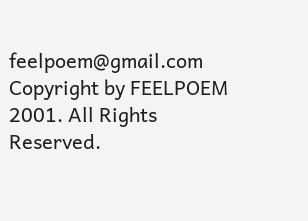feelpoem@gmail.com
Copyright by FEELPOEM 2001. All Rights Reserved.